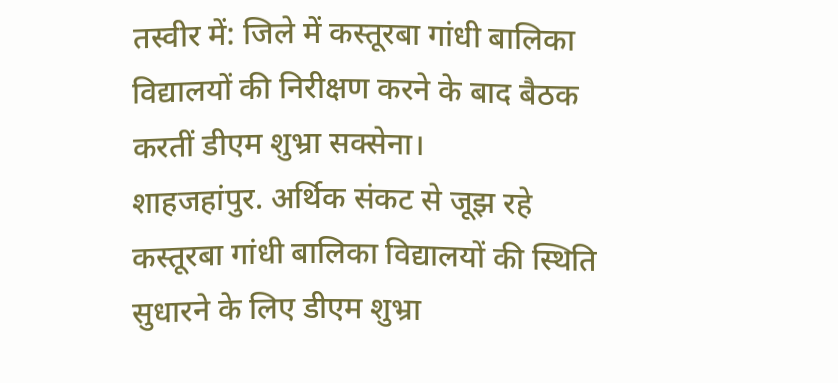तस्वीर में: जिले में कस्तूरबा गांधी बालिका विद्यालयों की निरीक्षण करने के बाद बैठक करतीं डीएम शुभ्रा सक्सेना।
शाहजहांपुर. अर्थिक संकट से जूझ रहे कस्तूरबा गांधी बालिका विद्यालयों की स्थिति सुधारने के लिए डीएम शुभ्रा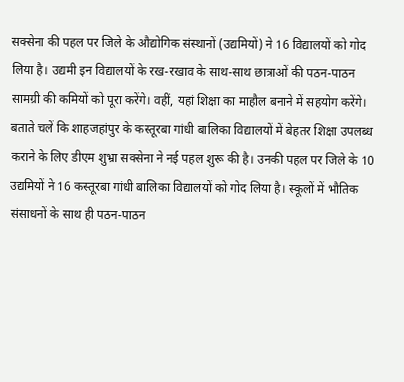सक्सेना की पहल पर जिले के औद्योगिक संस्थानों (उद्यमियों) ने 16 विद्यालयों को गोद लिया है। उद्यमी इन विद्यालयों के रख-रखाव के साथ-साथ छात्राओं की पठन-पाठन सामग्री की कमियों को पूरा करेंगे। वहीं, यहां शिक्षा का माहौल बनाने में सहयोग करेंगे।
बताते चलें कि शाहजहांपुर के कस्तूरबा गांधी बालिका विद्यालयों में बेहतर शिक्षा उपलब्ध कराने के लिए डीएम शुभ्रा सक्सेना ने नई पहल शुरू की है। उनकी पहल पर जिले के 10 उद्यमियों ने 16 कस्तूरबा गांधी बालिका विद्यालयों को गोद लिया है। स्कूलों में भौतिक संसाधनों के साथ ही पठन-पाठन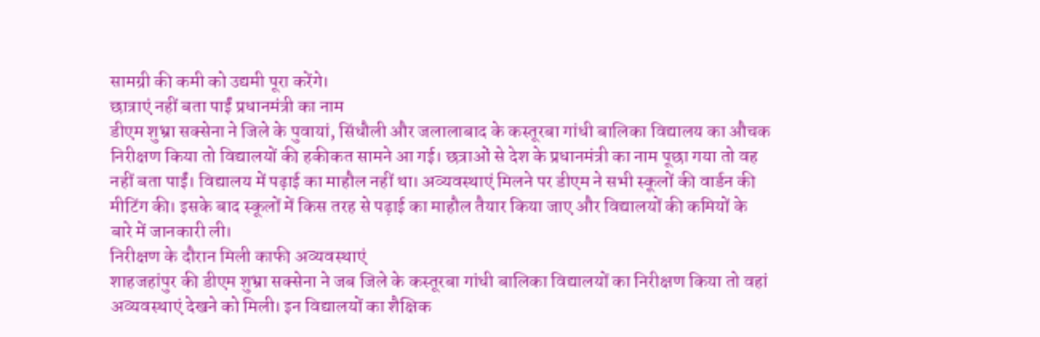सामग्री की कमी को उद्यमी पूरा करेंगे।
छात्राएं नहीं बता पाईं प्रधानमंत्री का नाम
डीएम शुभ्रा सक्सेना ने जिले के पुवायां, सिंधौली और जलालाबाद के कस्तूरबा गांधी बालिका विद्यालय का औचक निरीक्षण किया तो विद्यालयों की हकीकत सामने आ गई। छत्राओं से देश के प्रधानमंत्री का नाम पूछा गया तो वह नहीं बता पाईं। विद्यालय में पढ़ाई का माहौल नहीं था। अव्यवस्थाएं मिलने पर डीएम ने सभी स्कूलों की वार्डन की मीटिंग की। इसके बाद स्कूलों में किस तरह से पढ़ाई का माहौल तैयार किया जाए और विद्यालयों की कमियों के बारे में जानकारी ली।
निरीक्षण के दौरान मिली काफी अव्यवस्थाएं
शाहजहांपुर की डीएम शुभ्रा सक्सेना ने जब जिले के कस्तूरबा गांधी बालिका विद्यालयों का निरीक्षण किया तो वहां अव्यवस्थाएं देखने को मिली। इन विद्यालयों का शैक्षिक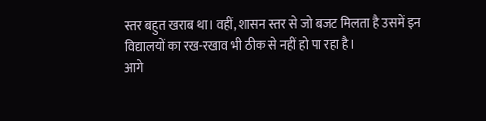स्तर बहुत खराब था। वहीं, शासन स्तर से जो बजट मिलता है उसमें इन विद्यालयों का रख-रखाव भी ठीक से नहीं हो पा रहा है।
आगे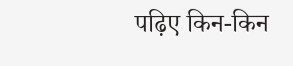पढ़िए किन-किन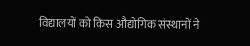विद्यालयों को किस औद्योगिक संस्थानों ने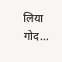लिया गोद…